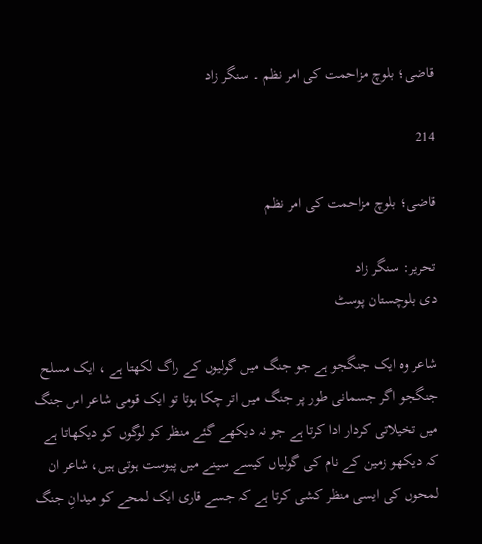قاضی؛ بلوچ مزاحمت کی امر نظم ۔ سنگر زاد

214

قاضی؛ بلوچ مزاحمت کی امر نظم

تحریر: سنگر زاد
دی بلوچستان پوسٹ

شاعر وہ ایک جنگجو ہے جو جنگ میں گولیوں کے راگ لکھتا ہے ، ایک مسلح جنگجو اگر جسمانی طور پر جنگ میں اتر چکا ہوتا تو ایک قومی شاعر اس جنگ میں تخیلاتی کردار ادا کرتا ہے جو نہ دیکھے گئے منظر کو لوگوں کو دیکھاتا ہے کہ دیکھو زمین کے نام کی گولیاں کیسے سینے میں پیوست ہوتی ہیں، شاعر ان لمحوں کی ایسی منظر کشی کرتا ہے کہ جسے قاری ایک لمحے کو میدانِ جنگ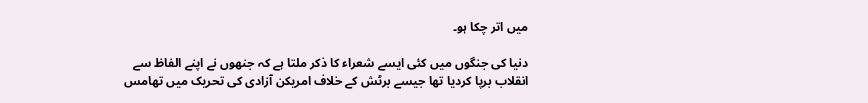میں اتر چکا ہو۔

دنیا کی جنگوں میں کئی ایسے شعراء کا ذکر ملتا ہے کہ جنھوں نے اپنے الفاظ سے انقلاب برپا کردیا تھا جیسے برٹش کے خلاف امریکن آزادی کی تحریک میں تھامس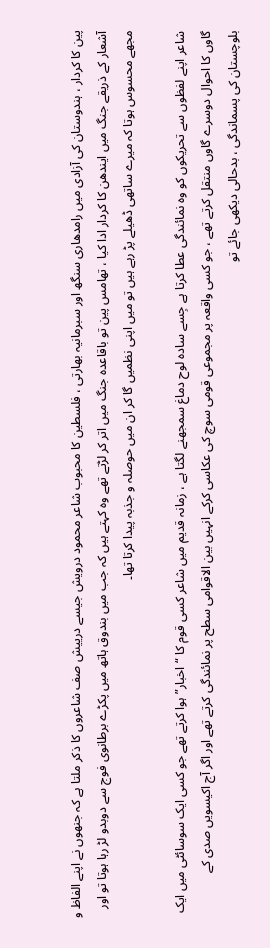پین کا کردار ، ہندوستان کی آزادی میں رامدھاری سنگھ اور سبرمانیہ بھارتی ، فلسطین کا محبوب شاعر محمود درویش جیسے درییش صف شاعروں کا ذکر ملتا ہے کہ جنھوں نے اپنے الفاظ و آشعار کے ذریقے جنگ میں ایندھن کا کردار ادا کیا ، تھامس پین تو باقاعدہ جنگ میں اتر کر لڑتے تھے وہ کہتے ہیں کہ جب میں بندوق ہاتھ میں پکڑے برطانوی فوج سے دوبدو لڑ رہا ہوتا تو اور مجھے محسوس ہوتا کہ میرے ساتھی ڈھیلے پڑ رہے ہیں تو میں اپنی نظمیں گا کر ان میں حوصلہ و جذبہ پیدا کرتا تھا۔

شاعر اپنے لفظوں سے تحریکوں کو وہ نمائندگی عطا کرتا ہے جِسے سادہ لوح دماغ سمجھنے لگتا ہے ، زمانہ قدیم میں شاعر کسی قوم کا “اخبار” ہوا کرتے تھے جو کسی ایک سوسائٹی میں ایک گاوں کا احوال دوسرے گاوں منتقل کرتے تھے ، جو کسی واقعہ پر مجموعی قومی سوچ کی عکاسی کرکے انہیں بین الاقوامی سطح پر نمائندگی کرتے تھے اور اگر آج اکیسویں صدی کے بلوچستان کی پسماندگی ، بدحالی دیکھی جائے تو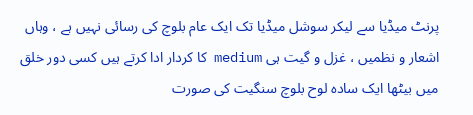پرنٹ میڈیا سے لیکر سوشل میڈیا تک ایک عام بلوچ کی رسائی نہیں ہے ، وہاں اشعار و نظمیں ، غزل و گیت ہی medium کا کردار ادا کرتے ہیں کسی دور خلق میں بیٹھا ایک سادہ لوح بلوچ سنگیت کی صورت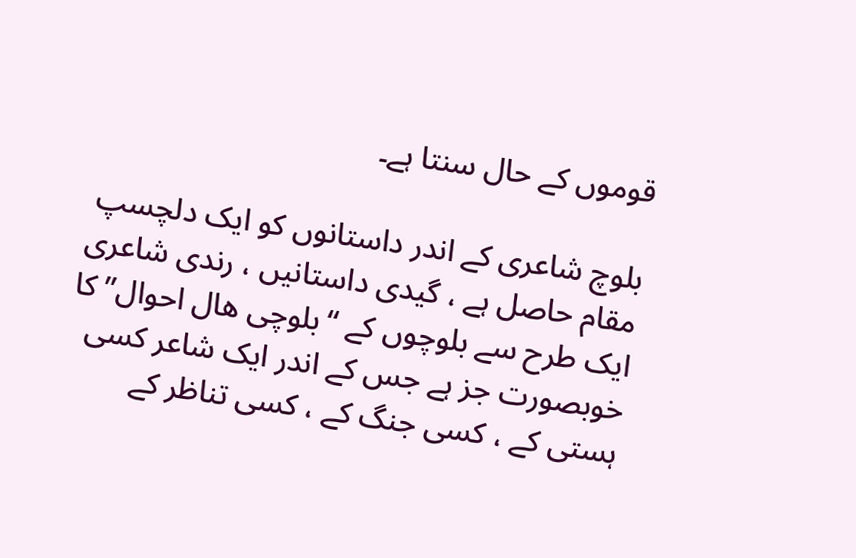قوموں کے حال سنتا ہے۔

بلوچ شاعری کے اندر داستانوں کو ایک دلچسپ مقام حاصل ہے ، گیدی داستانیں ، رندی شاعری ایک طرح سے بلوچوں کے “بلوچی ھال احوال” کا خوبصورت جز ہے جس کے اندر ایک شاعر کسی ہستی کے ، کسی جنگ کے ، کسی تناظر کے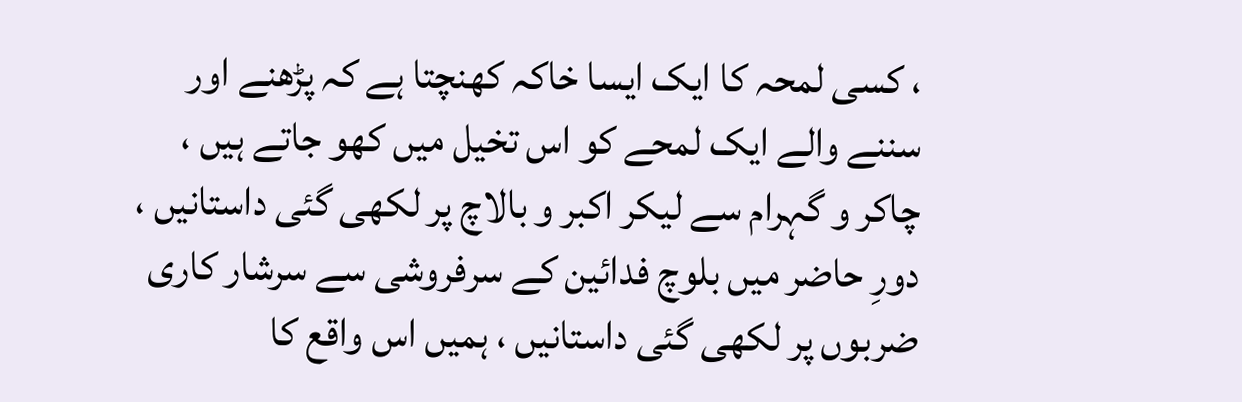، کسی لمحہ کا ایک ایسا خاکہ کھنچتا ہے کہ پڑھنے اور سننے والے ایک لمحے کو اس تخیل میں کھو جاتے ہیں ، چاکر و گہرام سے لیکر اکبر و بالاچ پر لکھی گئی داستانیں ، دورِ حاضر میں بلوچ فدائین کے سرفروشی سے سرشار کاری ضربوں پر لکھی گئی داستانیں ، ہمیں اس واقع کا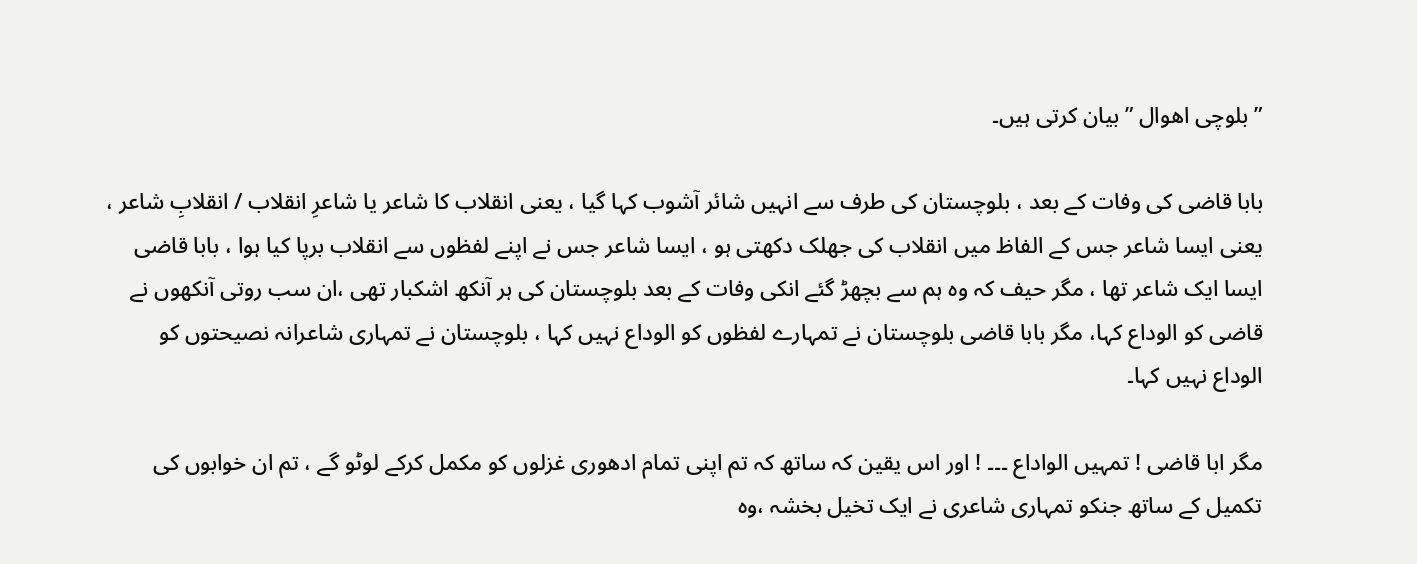” بلوچی اھوال ” بیان کرتی ہیں۔

بابا قاضی کی وفات کے بعد ، بلوچستان کی طرف سے انہیں شائر آشوب کہا گیا ، یعنی انقلاب کا شاعر یا شاعرِ انقلاب / انقلابِ شاعر ، یعنی ایسا شاعر جس کے الفاظ میں انقلاب کی جھلک دکھتی ہو ، ایسا شاعر جس نے اپنے لفظوں سے انقلاب برپا کیا ہوا ، بابا قاضی ایسا ایک شاعر تھا ، مگر حیف کہ وہ ہم سے بچھڑ گئے انکی وفات کے بعد بلوچستان کی ہر آنکھ اشکبار تھی ،ان سب روتی آنکھوں نے قاضی کو الوداع کہا، مگر بابا قاضی بلوچستان نے تمہارے لفظوں کو الوداع نہیں کہا ، بلوچستان نے تمہاری شاعرانہ نصیحتوں کو الوداع نہیں کہا۔

مگر ابا قاضی ! تمہیں الواداع ۔۔۔ ! اور اس یقین کہ ساتھ کہ تم اپنی تمام ادھوری غزلوں کو مکمل کرکے لوٹو گے ، تم ان خوابوں کی تکمیل کے ساتھ جنکو تمہاری شاعری نے ایک تخیل بخشہ ،وہ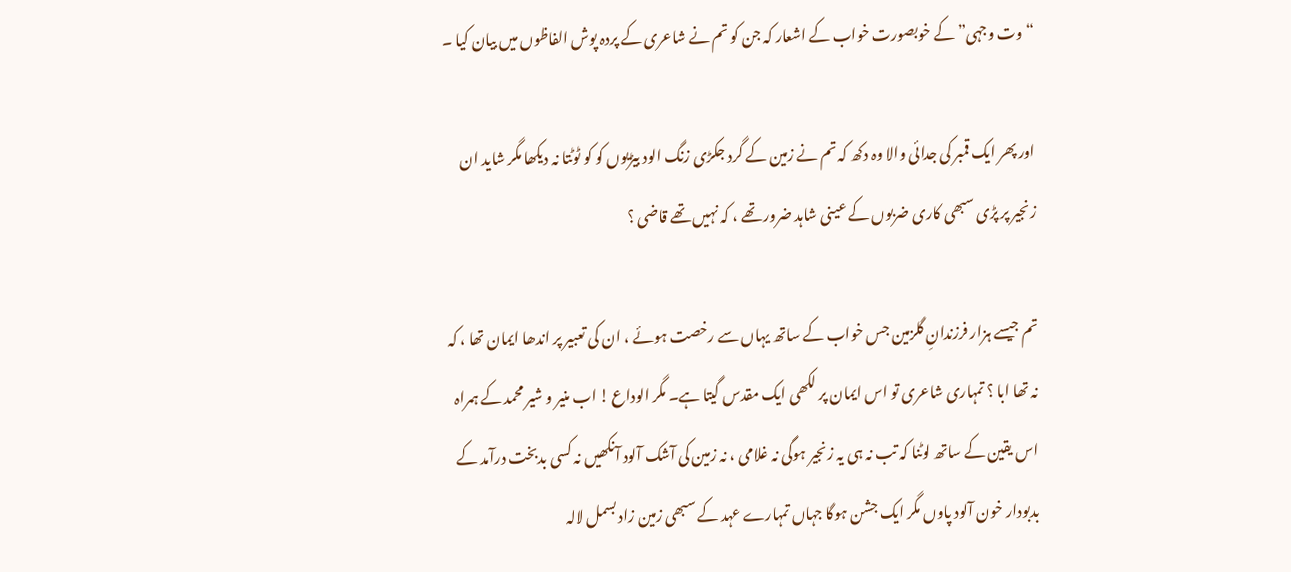“وت وجہی” کے خوبصورت خواب کے اشعار کہ جن کو تم نے شاعری کے پردہ پوش الفاظوں میں بیان کیا ۔

اور پھر ایک قمبر کی جدائی والا وہ دکھ کہ تم نے زمین کے گرد جکڑی زنگ الود بیڑیوں کو کو ٹوٹتا نہ دیکھا مگر شاید ان زنجیر پر پڑی سبھی کاری ضربوں کے عینی شاہد ضرور تھے ، کہ نہیں تھے قاضی ؟

تم جیسے ہزار فرزندانِ گلزمین جس خواب کے ساتھ یہاں سے رخصت ہوئے ، ان کی تعبیر پر اندھا ایمان تھا ، کہ نہ تھا ابا ؟ تمہاری شاعری تو اس ایمان پر لکھی ایک مقدس گیتا ہے۔ مگر الوداع ! اب منیر و شیر محمد کے ہمراہ اس یقین کے ساتھ لوٹنا کہ تب نہ ہی یہ زنجیر ہوگی نہ غلامی ، نہ زمین کی آشک آلود آنکھیں نہ کسی بدبخت درآمد کے بدبودار خون آلود پاوں مگر ایک جشن ہوگا جہاں تمہارے عہد کے سبھی زمین زاد بسمل لالہ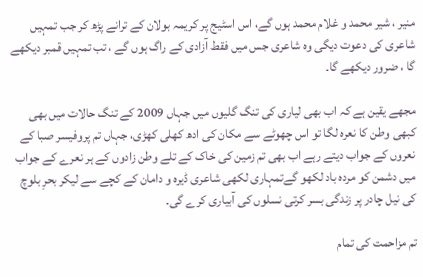منیر ، شیر محمد و غلام محمد ہوں گے، اس اسٹیج پر کریمہ بولان کے ترانے پڑھ کر جب تمہیں شاعری کی دعوت دیگی وہ شاعری جس میں فقط آزادی کے راگ ہوں گے ، تب تمہیں قمبر دیکھے گا ، ضرور دیکھے گا۔

مجھے یقین ہے کہ اب بھی لیاری کی تنگ گلیوں میں جہاں 2009 کے تنگ حالات میں بھی کبھی وطن کا نعرہ لگا تو اس چھوٹے سے مکان کی ادھ کھلی کھڑی، جہاں تم پروفیسر صبا کے نعروں کے جواب دیتے رہے اب بھی تم زمین کی خاک کے تلے وطن زادوں کے ہر نعرے کے جواب میں دشمن کو مردہ باد لکھو گےتمہاری لکھی شاعری ڈیرہ و دامان کے کچے سے لیکر بحرِ بلوچ کی نیل چادر پر زندگی بسر کرتی نسلوں کی آبیاری کرے گی۔

تم مزاحمت کی تمام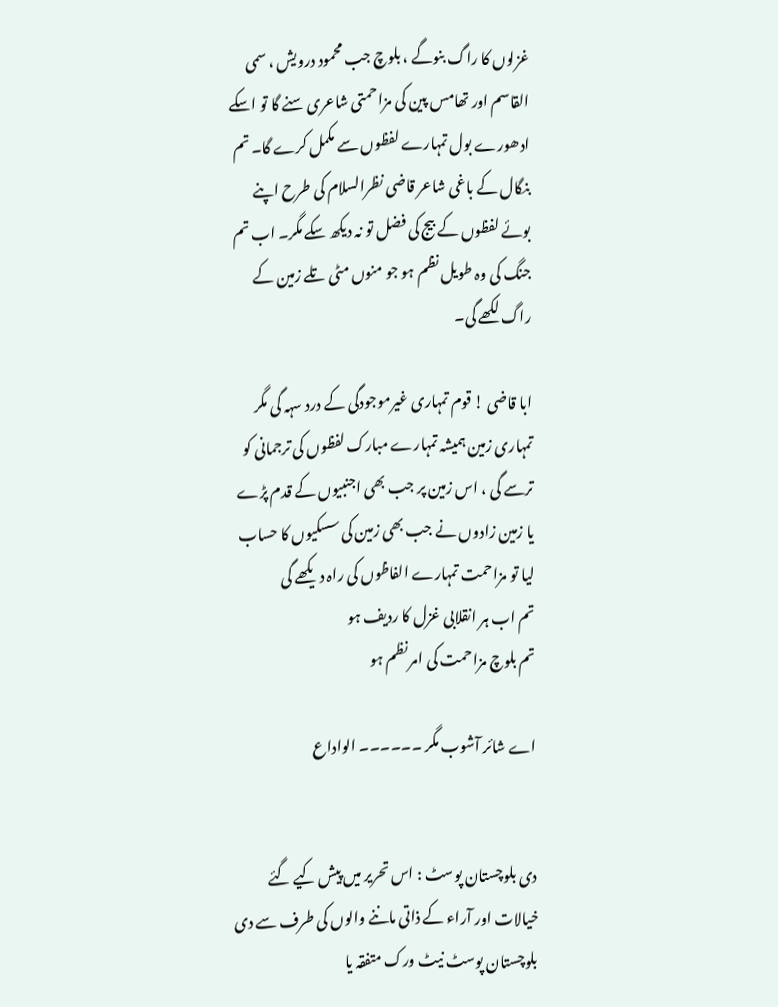غزلوں کا راگ بنوگے ، بلوچ جب محمود درویش ، سمی القاسم اور تھامس پین کی مزاحمتی شاعری سنے گا تو اسکے ادھورے بول تمہارے لفظوں سے مکمل کرے گا۔ تم بنگال کے باغی شاعر قاضی نظرالسلام کی طرح اپنے بوئے لفظوں کے بیج کی فضل تو نہ دیکھ سکے مگر۔ اب تم جنگ کی وہ طویل نظم ہو جو منوں مٹی تلے زمین کے راگ لکھے گی۔

ابا قاضی ! قوم تمہاری غیرموجودگی کے درد سہہ گی مگر تمہاری زمین ہمیشہ تمہارے مبارک لفظوں کی ترجمانی کو ترسے گی ، اس زمین پر جب بھی اجنبیوں کے قدم پڑے یا زمین زادوں نے جب بھی زمین کی سسکیوں کا حساب لیا تو مزاحمت تمہارے الفاظوں کی راہ دیکھے گی
تم اب ہر انقلابی غزل کا ردیف ہو
تم بلوچ مزاحمت کی امر نظم ہو

اے شائر آشوب مگر ۔۔۔۔۔۔ الواداع


دی بلوچستان پوسٹ : اس تحریر میں پیش کیے گئے خیالات اور آراء کے ذاتی ماننے والوں کی طرف سے دی بلوچستان پوسٹ نیٹ ورک متفقہ یا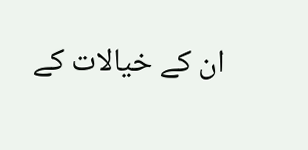ان کے خیالات کے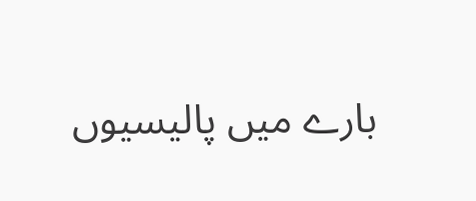بارے میں پالیسیوں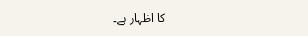کا اظہار ہے۔